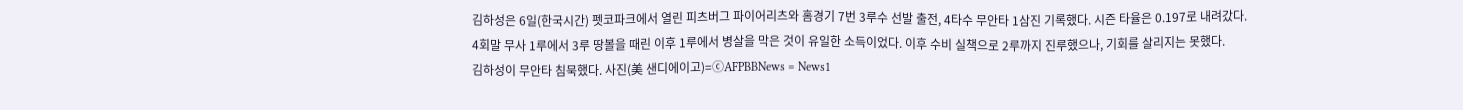김하성은 6일(한국시간) 펫코파크에서 열린 피츠버그 파이어리츠와 홈경기 7번 3루수 선발 출전, 4타수 무안타 1삼진 기록했다. 시즌 타율은 0.197로 내려갔다.
4회말 무사 1루에서 3루 땅볼을 때린 이후 1루에서 병살을 막은 것이 유일한 소득이었다. 이후 수비 실책으로 2루까지 진루했으나, 기회를 살리지는 못했다.
김하성이 무안타 침묵했다. 사진(美 샌디에이고)=ⓒAFPBBNews = News1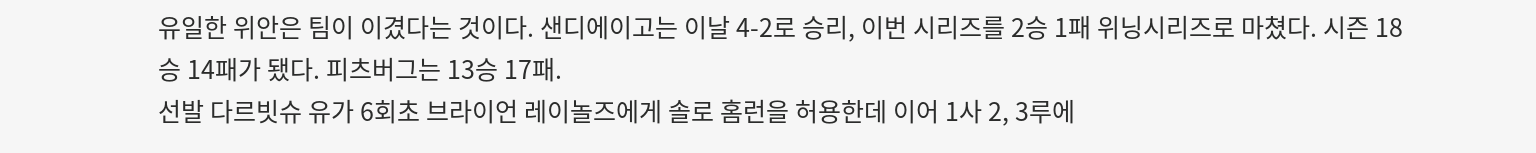유일한 위안은 팀이 이겼다는 것이다. 샌디에이고는 이날 4-2로 승리, 이번 시리즈를 2승 1패 위닝시리즈로 마쳤다. 시즌 18승 14패가 됐다. 피츠버그는 13승 17패.
선발 다르빗슈 유가 6회초 브라이언 레이놀즈에게 솔로 홈런을 허용한데 이어 1사 2, 3루에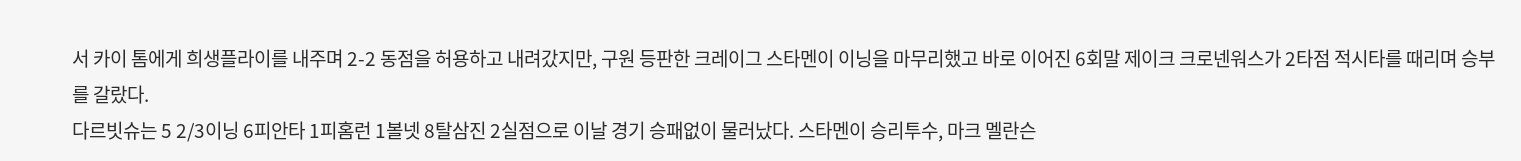서 카이 톰에게 희생플라이를 내주며 2-2 동점을 허용하고 내려갔지만, 구원 등판한 크레이그 스타멘이 이닝을 마무리했고 바로 이어진 6회말 제이크 크로넨워스가 2타점 적시타를 때리며 승부를 갈랐다.
다르빗슈는 5 2/3이닝 6피안타 1피홈런 1볼넷 8탈삼진 2실점으로 이날 경기 승패없이 물러났다. 스타멘이 승리투수, 마크 멜란슨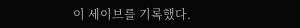이 세이브를 기록했다.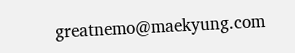greatnemo@maekyung.com